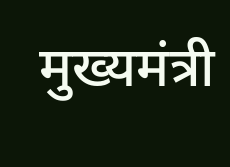मुख्यमंत्री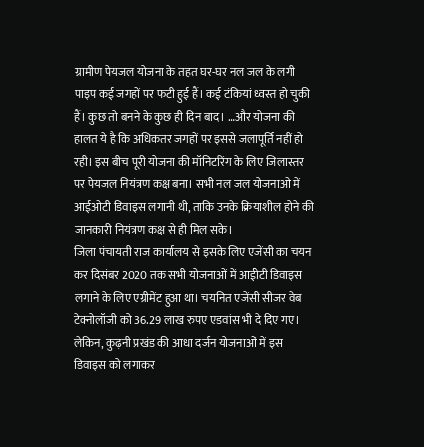ग्रामीण पेयजल योजना के तहत घर-घर नल जल के लगी पाइप कई जगहों पर फटी हुई हैं। कई टंकियां ध्वस्त हो चुकी हैं। कुछ तो बनने के कुछ ही दिन बाद। …और योजना की हालत ये है कि अधिकतर जगहों पर इससे जलापूर्ति नहीं हो रही। इस बीच पूरी योजना की मॉनिटरिंग के लिए जिलास्तर पर पेयजल नियंत्रण कक्ष बना। सभी नल जल योजनाओ में आईओटी डिवाइस लगानी थी, ताकि उनके क्रियाशील होने की जानकारी नियंत्रण कक्ष से ही मिल सके।
जिला पंचायती राज कार्यालय से इसके लिए एजेंसी का चयन कर दिसंबर 2020 तक सभी योजनाओं में आईोटी डिवाइस लगाने के लिए एग्रीमेंट हुआ था। चयनित एजेंसी सीजर वेब टेक्नोलॉजी को 36.29 लाख रुपए एडवांस भी दे दिए गए। लेकिन, कुढ़नी प्रखंड की आधा दर्जन योजनाओं में इस डिवाइस को लगाकर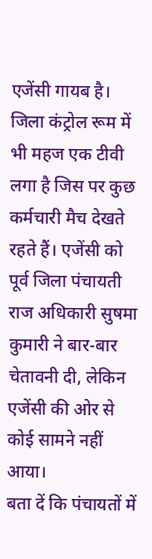एजेंसी गायब है। जिला कंट्रोल रूम में भी महज एक टीवी लगा है जिस पर कुछ कर्मचारी मैच देखते रहते हैं। एजेंसी को पूर्व जिला पंचायती राज अधिकारी सुषमा कुमारी ने बार-बार चेतावनी दी, लेकिन एजेंसी की ओर से कोई सामने नहीं आया।
बता दें कि पंचायतों में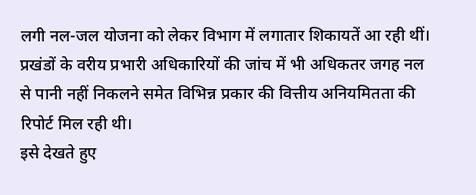लगी नल-जल योजना को लेकर विभाग में लगातार शिकायतें आ रही थीं। प्रखंडों के वरीय प्रभारी अधिकारियों की जांच में भी अधिकतर जगह नल से पानी नहीं निकलने समेत विभिन्न प्रकार की वित्तीय अनियमितता की रिपोर्ट मिल रही थी।
इसे देखते हुए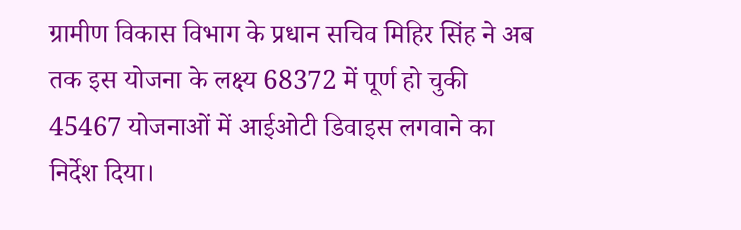ग्रामीण विकास विभाग के प्रधान सचिव मिहिर सिंह ने अब तक इस योजना के लक्ष्य 68372 में पूर्ण हो चुकी 45467 योजनाओं में आईओटी डिवाइस लगवाने का निर्देश दिया।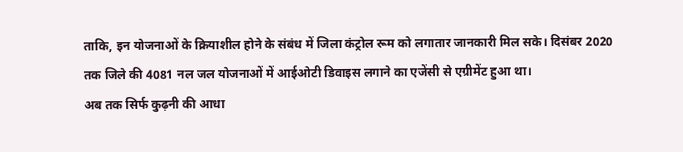ताकि, इन योजनाओं के क्रियाशील होने के संबंध में जिला कंट्रोल रूम को लगातार जानकारी मिल सके। दिसंबर 2020 तक जिले की 4081 नल जल योजनाओं में आईओटी डिवाइस लगाने का एजेंसी से एग्रीमेंट हुआ था।
अब तक सिर्फ कुढ़नी की आधा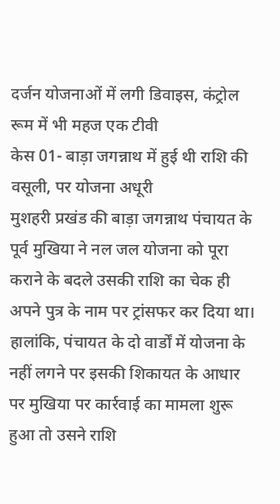दर्जन योजनाओं में लगी डिवाइस, कंट्रोल रूम में भी महज एक टीवी
केस 01- बाड़ा जगन्नाथ में हुई थी राशि की वसूली, पर योजना अधूरी
मुशहरी प्रखंड की बाड़ा जगन्नाथ पंचायत के पूर्व मुखिया ने नल जल योजना को पूरा कराने के बदले उसकी राशि का चेक ही अपने पुत्र के नाम पर ट्रांसफर कर दिया था। हालांकि, पंचायत के दो वार्डों में योजना के नहीं लगने पर इसकी शिकायत के आधार पर मुखिया पर कार्रवाई का मामला शुरू हुआ तो उसने राशि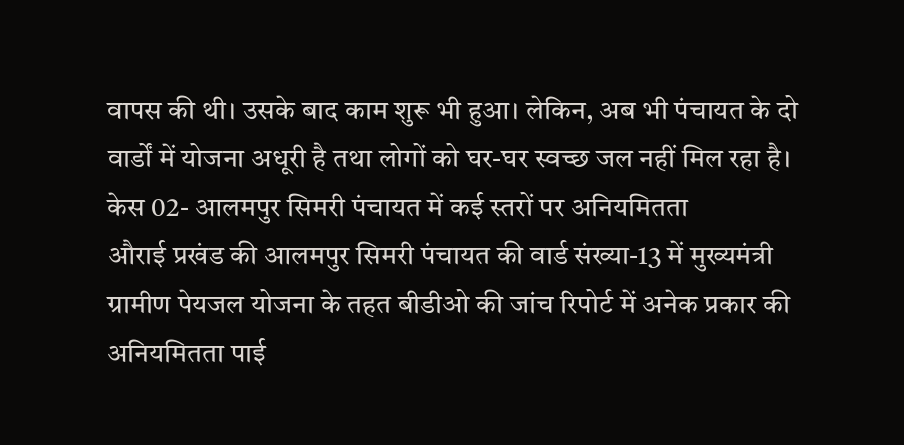वापस की थी। उसके बाद काम शुरू भी हुआ। लेकिन, अब भी पंचायत के दो वार्डों में योजना अधूरी है तथा लोगों को घर-घर स्वच्छ जल नहीं मिल रहा है।
केस 02- आलमपुर सिमरी पंचायत में कई स्तरों पर अनियमितता
औराई प्रखंड की आलमपुर सिमरी पंचायत की वार्ड संख्या-13 में मुख्यमंत्री ग्रामीण पेयजल योजना के तहत बीडीओ की जांच रिपोर्ट में अनेक प्रकार की अनियमितता पाई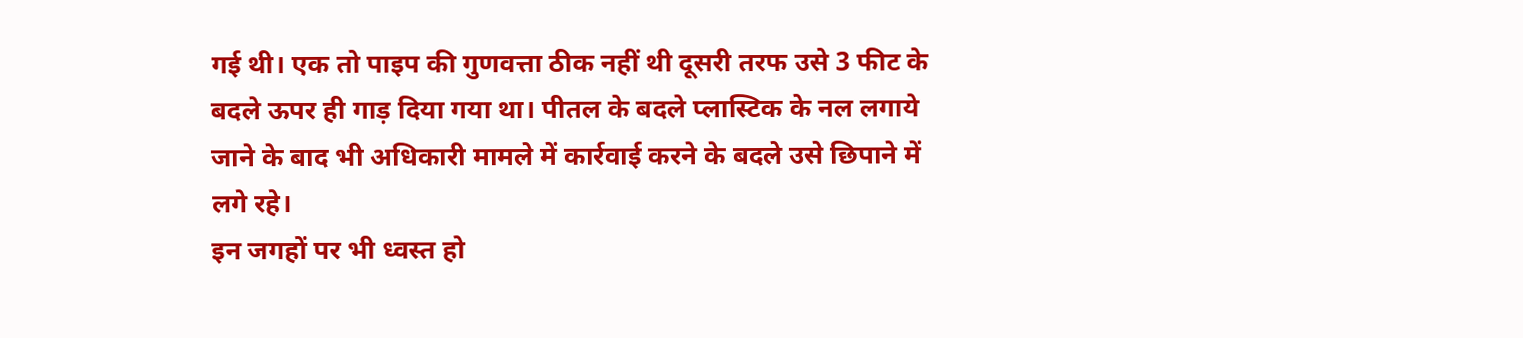गई थी। एक तो पाइप की गुणवत्ता ठीक नहीं थी दूसरी तरफ उसे 3 फीट के बदले ऊपर ही गाड़ दिया गया था। पीतल के बदले प्लास्टिक के नल लगाये जाने के बाद भी अधिकारी मामले में कार्रवाई करने के बदले उसे छिपाने में लगे रहे।
इन जगहों पर भी ध्वस्त हो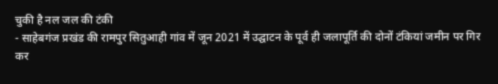चुकी है नल जल की टंकी
- साहेबगंज प्रखंड की रामपुर सितुआही गांव में जून 2021 में उद्घाटन के पूर्व ही जलापूर्ति की दोनों टंकियां जमीन पर गिर कर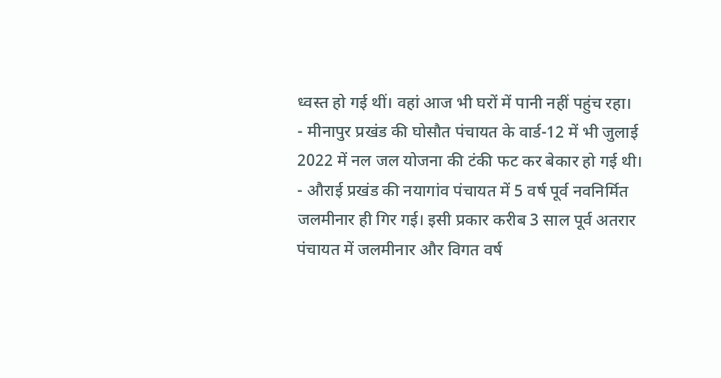ध्वस्त हो गई थीं। वहां आज भी घरों में पानी नहीं पहुंच रहा।
- मीनापुर प्रखंड की घोसौत पंचायत के वार्ड-12 में भी जुलाई 2022 में नल जल योजना की टंकी फट कर बेकार हो गई थी।
- औराई प्रखंड की नयागांव पंचायत में 5 वर्ष पूर्व नवनिर्मित जलमीनार ही गिर गई। इसी प्रकार करीब 3 साल पूर्व अतरार पंचायत में जलमीनार और विगत वर्ष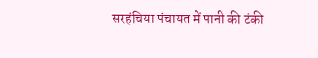सरहंचिया पंचायत में पानी की टंकी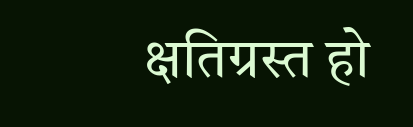क्षतिग्रस्त हो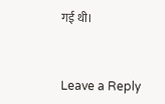गई थी।



Leave a Reply